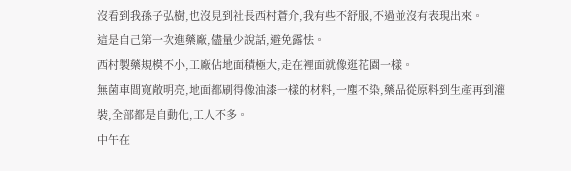沒看到我孫子弘樹,也沒見到社長西村蒼介,我有些不舒服,不過並沒有表現出來。
這是自己第一次進藥廠,儘量少說話,避免露怯。
西村製藥規模不小,工廠佔地面積極大,走在裡面就像逛花園一樣。
無菌車間寬敞明亮,地面都刷得像油漆一樣的材料,一塵不染,藥品從原料到生產再到灌裝,全部都是自動化,工人不多。
中午在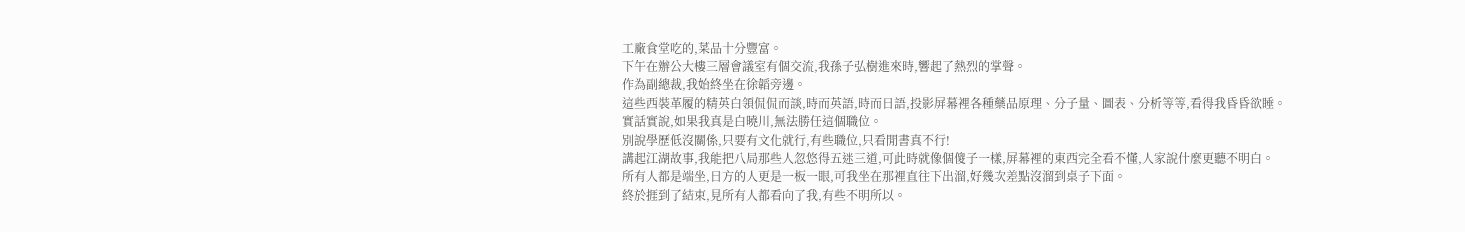工廠食堂吃的,菜品十分豐富。
下午在辦公大樓三層會議室有個交流,我孫子弘樹進來時,響起了熱烈的掌聲。
作為副總裁,我始終坐在徐韜旁邊。
這些西裝革履的精英白領侃侃而談,時而英語,時而日語,投影屏幕裡各種藥品原理、分子量、圖表、分析等等,看得我昏昏欲睡。
實話實說,如果我真是白曉川,無法勝任這個職位。
別說學歷低沒關係,只要有文化就行,有些職位,只看閒書真不行!
講起江湖故事,我能把八局那些人忽悠得五迷三道,可此時就像個傻子一樣,屏幕裡的東西完全看不懂,人家說什麼更聽不明白。
所有人都是端坐,日方的人更是一板一眼,可我坐在那裡直往下出溜,好幾次差點沒溜到桌子下面。
終於捱到了結束,見所有人都看向了我,有些不明所以。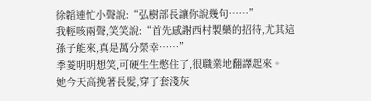徐韜連忙小聲說:“弘樹部長讓你說幾句……”
我輕咳兩聲,笑笑說:“首先感謝西村製藥的招待,尤其這孫子能來,真是萬分榮幸……”
季菱明明想笑,可硬生生憋住了,很職業地翻譯起來。
她今天高挽著長髮,穿了套淺灰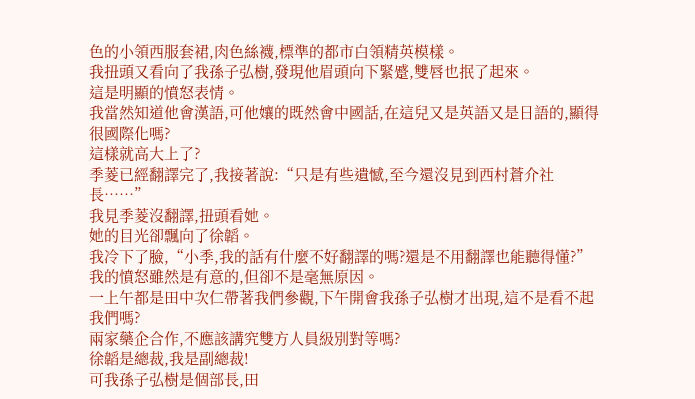色的小領西服套裙,肉色絲襪,標準的都市白領精英模樣。
我扭頭又看向了我孫子弘樹,發現他眉頭向下緊蹙,雙唇也抿了起來。
這是明顯的憤怒表情。
我當然知道他會漢語,可他孃的既然會中國話,在這兒又是英語又是日語的,顯得很國際化嗎?
這樣就高大上了?
季菱已經翻譯完了,我接著說:“只是有些遺憾,至今還沒見到西村蒼介社長……”
我見季菱沒翻譯,扭頭看她。
她的目光卻飄向了徐韜。
我冷下了臉,“小季,我的話有什麼不好翻譯的嗎?還是不用翻譯也能聽得懂?”
我的憤怒雖然是有意的,但卻不是毫無原因。
一上午都是田中次仁帶著我們參觀,下午開會我孫子弘樹才出現,這不是看不起我們嗎?
兩家藥企合作,不應該講究雙方人員級別對等嗎?
徐韜是總裁,我是副總裁!
可我孫子弘樹是個部長,田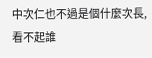中次仁也不過是個什麼次長,看不起誰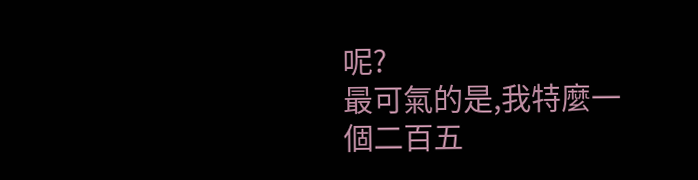呢?
最可氣的是,我特麼一個二百五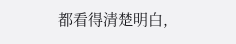都看得清楚明白,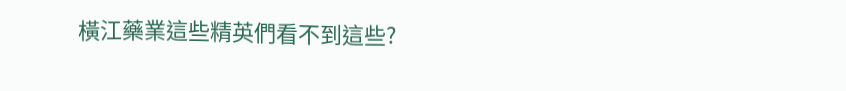橫江藥業這些精英們看不到這些?